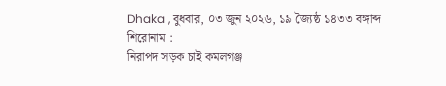Dhaka , বুধবার, ০৩ জুন ২০২৬, ১৯ জ্যৈষ্ঠ ১৪৩৩ বঙ্গাব্দ
শিরোনাম :
নিরাপদ সড়ক চাই কমলগঞ্জ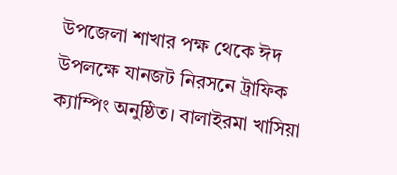উপজেলা শাখার পক্ষ থেকে ঈদ উপলক্ষে যানজট নিরসনে ট্রাফিক ক্যাম্পিং অনুষ্ঠিত। বালাইরমা খাসিয়া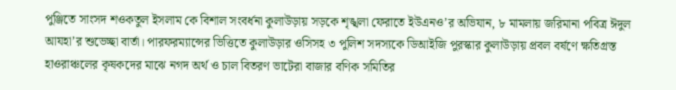পুঞ্জিতে সাংসদ শওকতুল ইসলাম কে বিশাল সংবর্ধনা কুলাউড়ায় সড়কে শৃঙ্খলা ফেরাতে ইউএনও’র অভিযান, ৮ মামলায় জরিমানা পবিত্র ঈদুল আযহা’র শুভেচ্ছা বার্তা। পারফরম্যান্সের ভিত্তিতে কুলাউড়ার ওসিসহ ৩ পুলিশ সদস্যকে ডিআইজি পুরস্কার কুলাউড়ায় প্রবল বর্ষণে ক্ষতিগ্রস্ত হাওরাঞ্চলের কৃষকদের মাঝে নগদ অর্থ ও চাল বিতরণ ভাটেরা বাজার বণিক সমিতির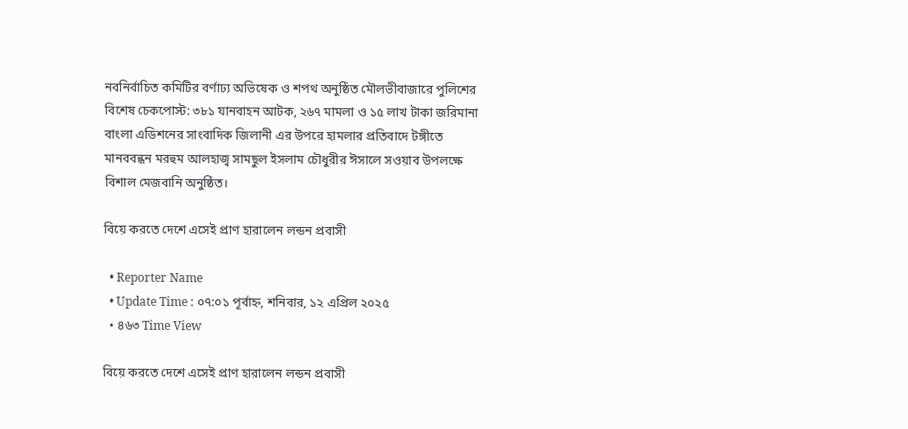নবনির্বাচিত কমিটির বর্ণাঢ্য অভিষেক ও শপথ অনুষ্ঠিত মৌলভীবাজারে পুলিশের বিশেষ চেকপোস্ট: ৩৮১ যানবাহন আটক, ২৬৭ মামলা ও ১৫ লাখ টাকা জরিমানা বাংলা এডিশনের সাংবাদিক জিলানী এর উপরে হামলার প্রতিবাদে টঙ্গীতে মানববন্ধন মরহুম আলহাজ্ব সামছুল ইসলাম চৌধুরীর ঈসালে সওয়াব উপলক্ষে বিশাল মেজবানি অনুষ্ঠিত।

বিয়ে করতে দেশে এসেই প্রাণ হারালেন লন্ডন প্রবাসী

  • Reporter Name
  • Update Time : ০৭:০১ পূর্বাহ্ন, শনিবার, ১২ এপ্রিল ২০২৫
  • ৪৬৩ Time View

বিয়ে করতে দেশে এসেই প্রাণ হারালেন লন্ডন প্রবাসী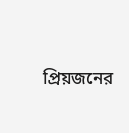প্রিয়জনের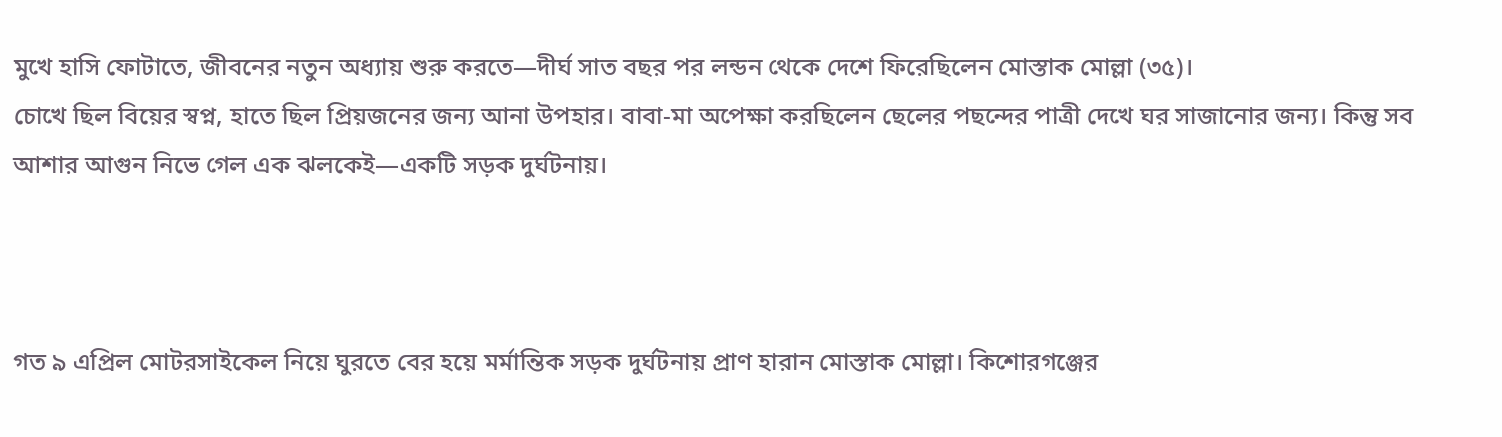মুখে হাসি ফোটাতে, জীবনের নতুন অধ্যায় শুরু করতে—দীর্ঘ সাত বছর পর লন্ডন থেকে দেশে ফিরেছিলেন মোস্তাক মোল্লা (৩৫)।
চোখে ছিল বিয়ের স্বপ্ন, হাতে ছিল প্রিয়জনের জন্য আনা উপহার। বাবা-মা অপেক্ষা করছিলেন ছেলের পছন্দের পাত্রী দেখে ঘর সাজানোর জন্য। কিন্তু সব আশার আগুন নিভে গেল এক ঝলকেই—একটি সড়ক দুর্ঘটনায়।



গত ৯ এপ্রিল মোটরসাইকেল নিয়ে ঘুরতে বের হয়ে মর্মান্তিক সড়ক দুর্ঘটনায় প্রাণ হারান মোস্তাক মোল্লা। কিশোরগঞ্জের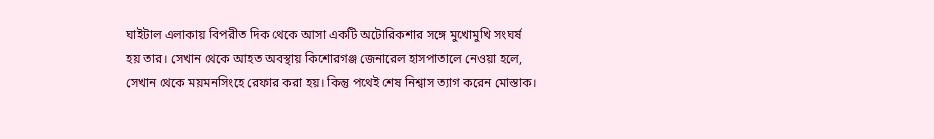ঘাইটাল এলাকায় বিপরীত দিক থেকে আসা একটি অটোরিকশার সঙ্গে মুখোমুখি সংঘর্ষ হয় তার। সেখান থেকে আহত অবস্থায় কিশোরগঞ্জ জেনারেল হাসপাতালে নেওয়া হলে, সেখান থেকে ময়মনসিংহে রেফার করা হয়। কিন্তু পথেই শেষ নিশ্বাস ত্যাগ করেন মোস্তাক।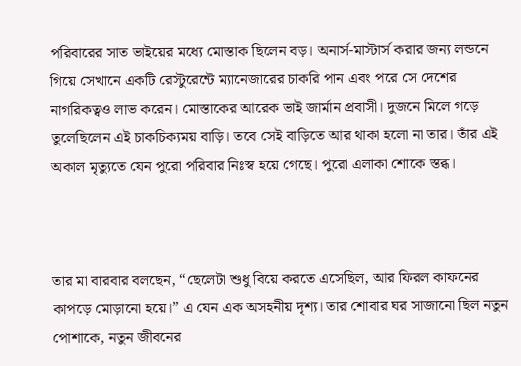পরিবারের সাত ভাইয়ের মধ্যে মোস্তাক ছিলেন বড়। অনার্স-মাস্টার্স করার জন্য লন্ডনে গিয়ে সেখানে একটি রেস্টুরেন্টে ম্যানেজারের চাকরি পান এবং পরে সে দেশের নাগরিকত্বও লাভ করেন। মোস্তাকের আরেক ভাই জার্মান প্রবাসী। দুজনে মিলে গড়ে তুলেছিলেন এই চাকচিক্যময় বাড়ি। তবে সেই বাড়িতে আর থাকা হলো না তার। তাঁর এই অকাল মৃত্যুতে যেন পুরো পরিবার নিঃস্ব হয়ে গেছে। পুরো এলাকা শোকে স্তব্ধ।



তার মা বারবার বলছেন, “ছেলেটা শুধু বিয়ে করতে এসেছিল, আর ফিরল কাফনের কাপড়ে মোড়ানো হয়ে।” এ যেন এক অসহনীয় দৃশ্য। তার শোবার ঘর সাজানো ছিল নতুন পোশাকে, নতুন জীবনের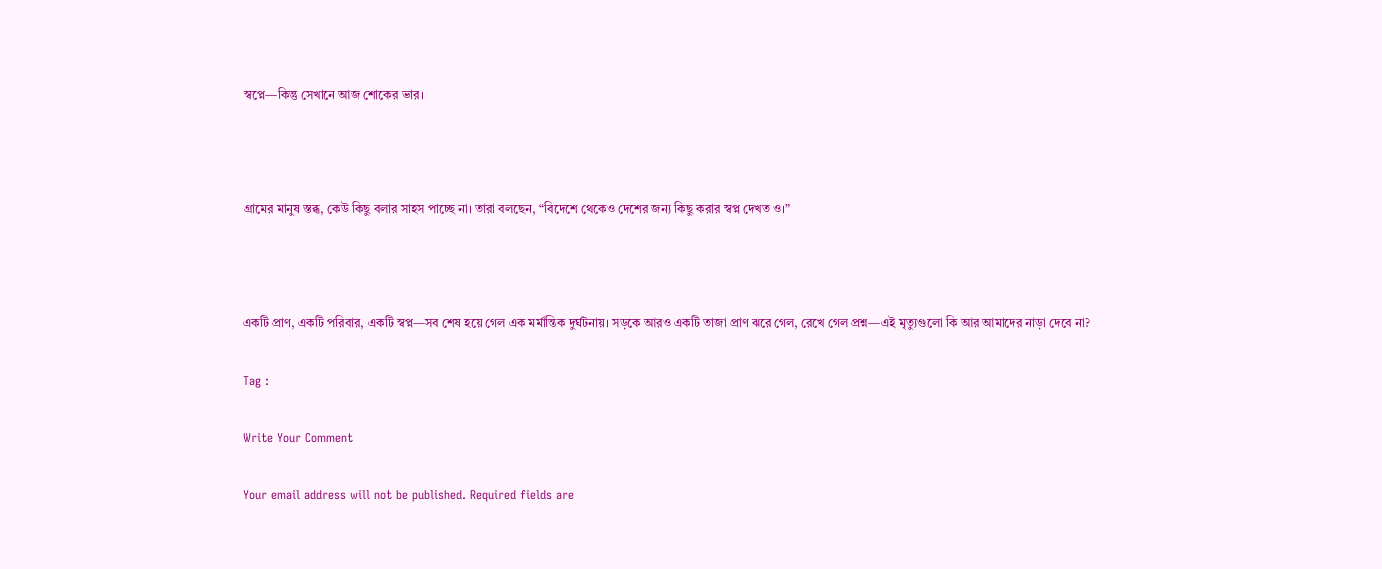স্বপ্নে—কিন্তু সেখানে আজ শোকের ভার।



গ্রামের মানুষ স্তব্ধ, কেউ কিছু বলার সাহস পাচ্ছে না। তারা বলছেন, “বিদেশে থেকেও দেশের জন্য কিছু করার স্বপ্ন দেখত ও।”



একটি প্রাণ, একটি পরিবার, একটি স্বপ্ন—সব শেষ হয়ে গেল এক মর্মান্তিক দুর্ঘটনায়। সড়কে আরও একটি তাজা প্রাণ ঝরে গেল, রেখে গেল প্রশ্ন—এই মৃত্যুগুলো কি আর আমাদের নাড়া দেবে না?

Tag :

Write Your Comment

Your email address will not be published. Required fields are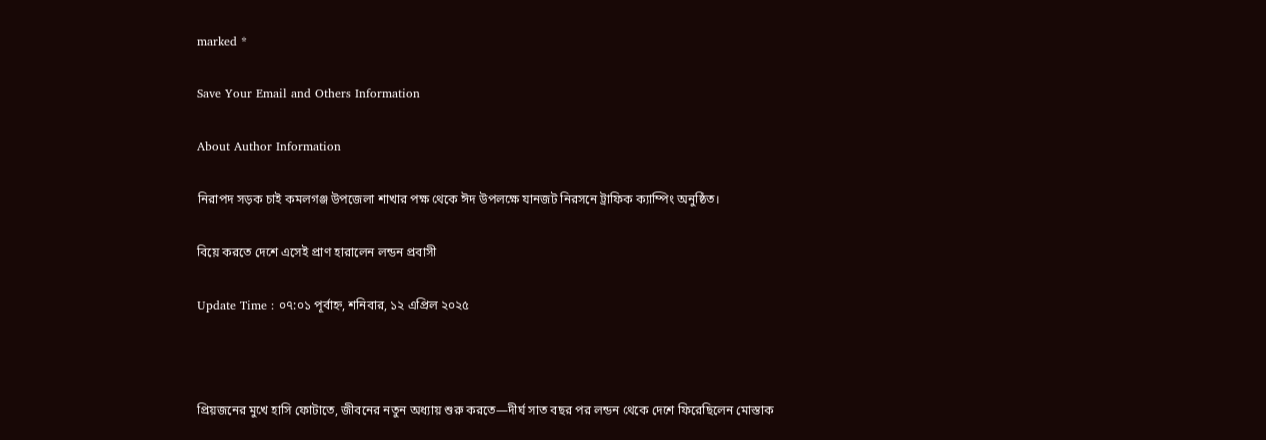marked *

Save Your Email and Others Information

About Author Information

নিরাপদ সড়ক চাই কমলগঞ্জ উপজেলা শাখার পক্ষ থেকে ঈদ উপলক্ষে যানজট নিরসনে ট্রাফিক ক্যাম্পিং অনুষ্ঠিত।

বিয়ে করতে দেশে এসেই প্রাণ হারালেন লন্ডন প্রবাসী

Update Time : ০৭:০১ পূর্বাহ্ন, শনিবার, ১২ এপ্রিল ২০২৫



প্রিয়জনের মুখে হাসি ফোটাতে, জীবনের নতুন অধ্যায় শুরু করতে—দীর্ঘ সাত বছর পর লন্ডন থেকে দেশে ফিরেছিলেন মোস্তাক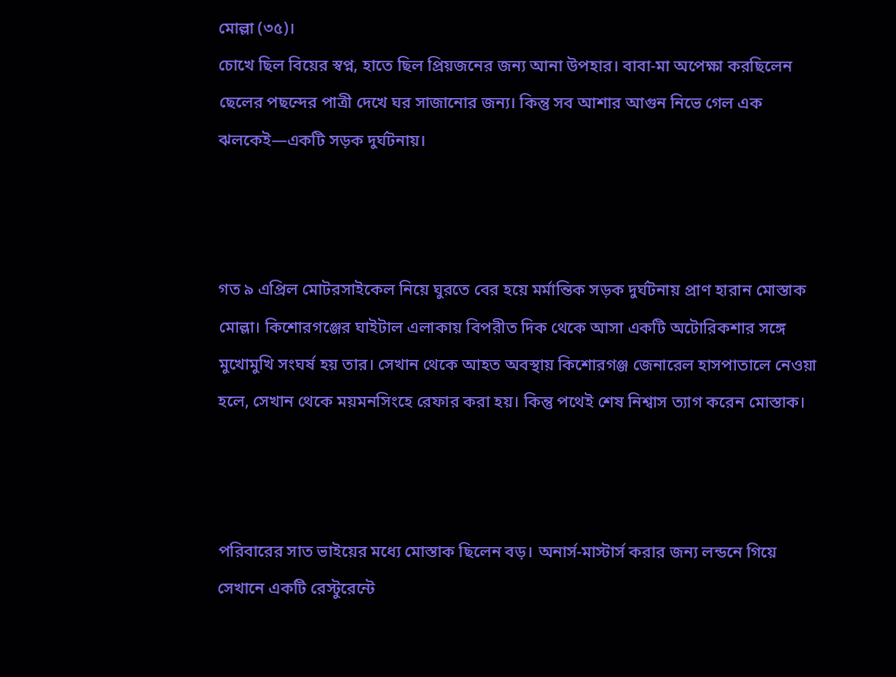মোল্লা (৩৫)।
চোখে ছিল বিয়ের স্বপ্ন, হাতে ছিল প্রিয়জনের জন্য আনা উপহার। বাবা-মা অপেক্ষা করছিলেন ছেলের পছন্দের পাত্রী দেখে ঘর সাজানোর জন্য। কিন্তু সব আশার আগুন নিভে গেল এক ঝলকেই—একটি সড়ক দুর্ঘটনায়।



গত ৯ এপ্রিল মোটরসাইকেল নিয়ে ঘুরতে বের হয়ে মর্মান্তিক সড়ক দুর্ঘটনায় প্রাণ হারান মোস্তাক মোল্লা। কিশোরগঞ্জের ঘাইটাল এলাকায় বিপরীত দিক থেকে আসা একটি অটোরিকশার সঙ্গে মুখোমুখি সংঘর্ষ হয় তার। সেখান থেকে আহত অবস্থায় কিশোরগঞ্জ জেনারেল হাসপাতালে নেওয়া হলে, সেখান থেকে ময়মনসিংহে রেফার করা হয়। কিন্তু পথেই শেষ নিশ্বাস ত্যাগ করেন মোস্তাক।



পরিবারের সাত ভাইয়ের মধ্যে মোস্তাক ছিলেন বড়। অনার্স-মাস্টার্স করার জন্য লন্ডনে গিয়ে সেখানে একটি রেস্টুরেন্টে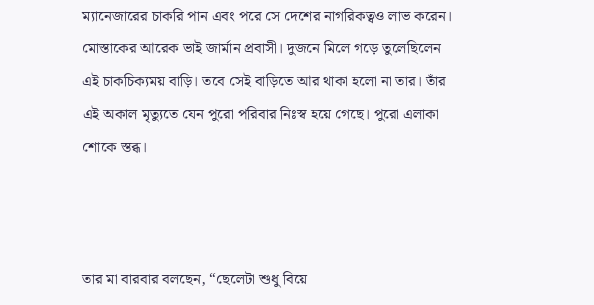ম্যানেজারের চাকরি পান এবং পরে সে দেশের নাগরিকত্বও লাভ করেন। মোস্তাকের আরেক ভাই জার্মান প্রবাসী। দুজনে মিলে গড়ে তুলেছিলেন এই চাকচিক্যময় বাড়ি। তবে সেই বাড়িতে আর থাকা হলো না তার। তাঁর এই অকাল মৃত্যুতে যেন পুরো পরিবার নিঃস্ব হয়ে গেছে। পুরো এলাকা শোকে স্তব্ধ।



তার মা বারবার বলছেন, “ছেলেটা শুধু বিয়ে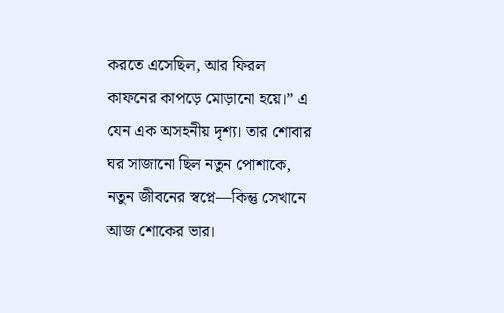করতে এসেছিল, আর ফিরল কাফনের কাপড়ে মোড়ানো হয়ে।” এ যেন এক অসহনীয় দৃশ্য। তার শোবার ঘর সাজানো ছিল নতুন পোশাকে, নতুন জীবনের স্বপ্নে—কিন্তু সেখানে আজ শোকের ভার।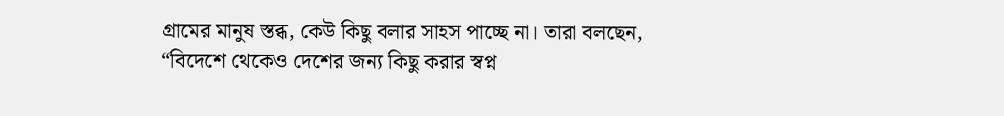গ্রামের মানুষ স্তব্ধ, কেউ কিছু বলার সাহস পাচ্ছে না। তারা বলছেন, “বিদেশে থেকেও দেশের জন্য কিছু করার স্বপ্ন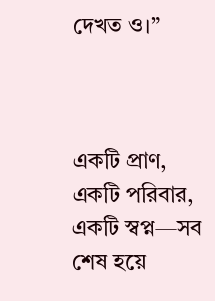দেখত ও।”



একটি প্রাণ, একটি পরিবার, একটি স্বপ্ন—সব শেষ হয়ে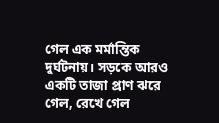গেল এক মর্মান্তিক দুর্ঘটনায়। সড়কে আরও একটি তাজা প্রাণ ঝরে গেল, রেখে গেল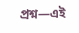প্রশ্ন—এই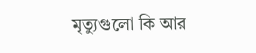মৃত্যুগুলো কি আর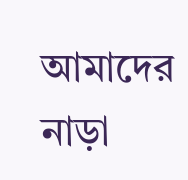আমাদের নাড়া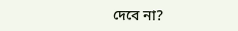দেবে না?